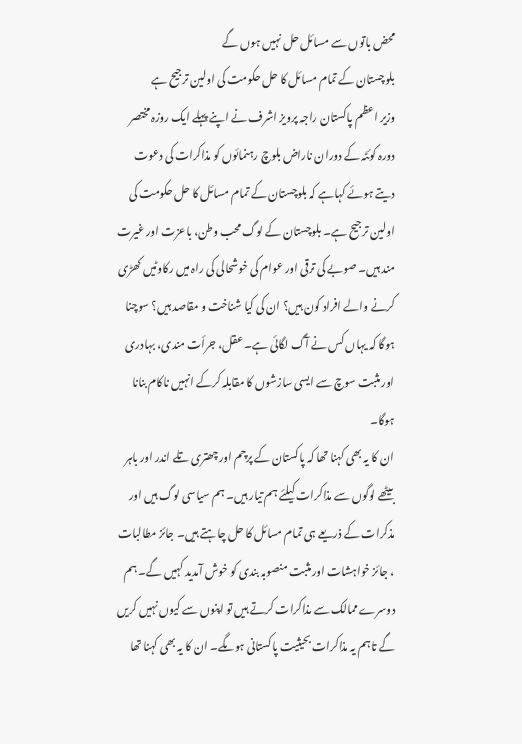محض باتوں سے مسائل حل نہیں ہوں گے
بلوچستان کے تمام مسائل کا حل حکومت کی اولین ترجیح ہے
وزیر اعظم پاکستان راجہ پرویز اشرف نے اپنے پہلے ایک روزہ مختصر دورہ کوئٹہ کے دوران ناراض بلوچ رہنمائوں کو مذاکرات کی دعوت دیتے ہوئے کہاہے کہ بلوچستان کے تمام مسائل کا حل حکومت کی اولین ترجیح ہے۔ بلوچستان کے لوگ محب وطن، باعزت اور غیرت مند ہیں۔ صوبے کی ترقی اور عوام کی خوشحالی کی راہ میں رکاوٹیں کھڑی کرنے والے افراد کون ہیں؟ ان کی کیا شناخت و مقاصد ہیں؟ سوچنا ہوگا کہ یہاں کس نے آگ لگائی ہے۔ عقل، جرأت مندی، بہادری اور مثبت سوچ سے ایسی سازشوں کا مقابلہ کرکے انہیں ناکام بنانا ہوگا۔
ان کا یہ بھی کہنا تھا کہ پاکستان کے پرچم اور چھتری تلے اندر اور باہر بیٹھے لوگوں سے مذاکرات کیلئے ہم تیار ہیں۔ ہم سیاسی لوگ ہیں اور مذکرات کے ذریعے ہی تمام مسائل کا حل چاہتے ہیں۔ جائز مطالبات ، جائز خواہشات اور مثبت منصوبہ بندی کو خوش آمدید کہیں گے۔ ہم دوسرے ممالک سے مذاکرات کرتے ہیں تو اپنوں سے کیوں نہیں کریں گے تاہم یہ مذاکرات بحیثیت پاکستانی ہوںگے۔ ان کا یہ بھی کہنا تھا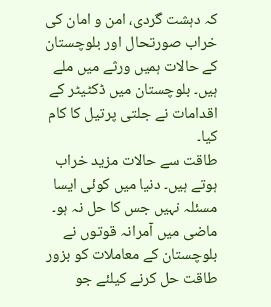کہ دہشت گردی، امن و امان کی خراب صورتحال اور بلوچستان کے حالات ہمیں ورثے میں ملے ہیں۔ بلوچستان میں ڈکٹیٹر کے اقدامات نے جلتی پرتیل کا کام کیا۔
طاقت سے حالات مزید خراب ہوتے ہیں۔ دنیا میں کوئی ایسا مسئلہ نہیں جس کا حل نہ ہو۔ ماضی میں آمرانہ قوتوں نے بلوچستان کے معاملات کو بزور طاقت حل کرنے کیلئے جو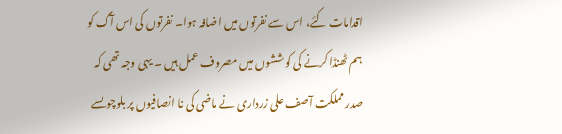اقدامات کئے، اس سے نفرتوں میں اضافہ ہوا۔ نفرتوں کی اس آگ کو ہم ٹھنڈا کرنے کی کوششوں میں مصروف عمل ہیں ۔ یہی وجہ تھی کہ صدر مملکت آصف علی زرداری نے ماضی کی نا انصافیوں پر بلوچوںسے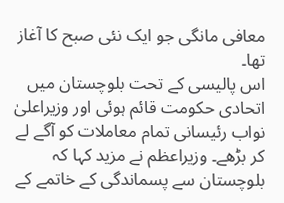معافی مانگی جو ایک نئی صبح کا آغاز تھا۔
اس پالیسی کے تحت بلوچستان میں اتحادی حکومت قائم ہوئی اور وزیراعلیٰ نواب رئیسانی تمام معاملات کو آگے لے کر بڑھے۔ وزیراعظم نے مزید کہا کہ بلوچستان سے پسماندگی کے خاتمے کے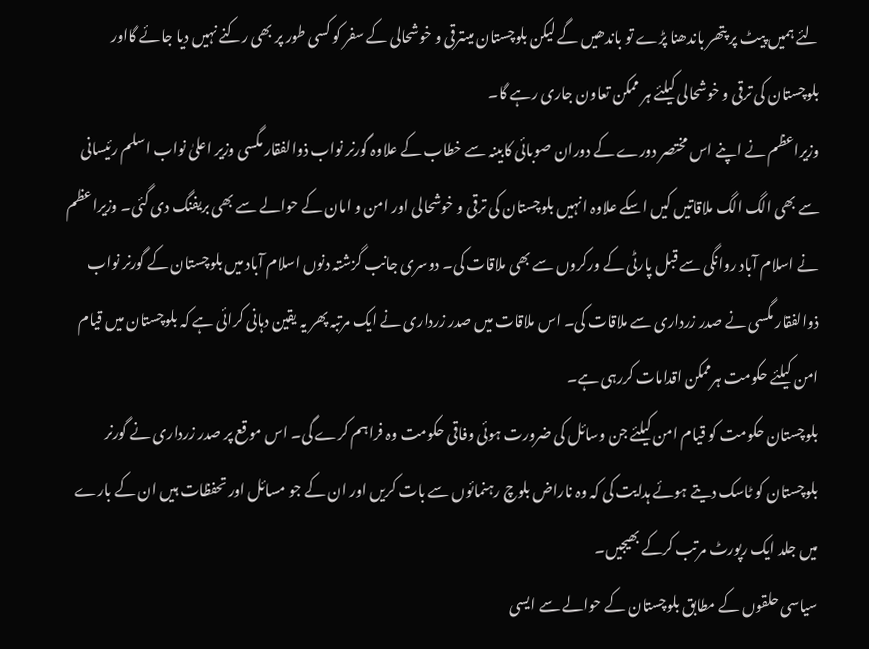لئے ہمیں پیٹ پر پتھر باندھنا پڑے تو باندھیں گے لیکن بلوچستان میںترقی و خوشحالی کے سفر کو کسی طور پر بھی رکنے نہیں دیا جائے گااور بلوچستان کی ترقی و خوشحالی کیلئے ہر ممکن تعاون جاری رہے گا۔
وزیراعظم نے اپنے اس مختصر دورے کے دوران صوبائی کابینہ سے خطاب کے علاوہ گورنر نواب ذوالفقار مگسی وزیر اعلیٰ نواب اسلم رئیسانی سے بھی الگ الگ ملاقاتیں کیں اسکے علاوہ انہیں بلوچستان کی ترقی و خوشحالی اور امن و امان کے حوالے سے بھی بریفنگ دی گئی۔ وزیراعظم نے اسلام آباد روانگی سے قبل پارٹی کے ورکروں سے بھی ملاقات کی۔ دوسری جانب گزشتہ دنوں اسلام آباد میں بلوچستان کے گورنر نواب ذوالفقار مگسی نے صدر زرداری سے ملاقات کی۔ اس ملاقات میں صدر زرداری نے ایک مرتبہ پھر یہ یقین دہانی کرائی ہے کہ بلوچستان میں قیام امن کیلئے حکومت ہرممکن اقدامات کررہی ہے۔
بلوچستان حکومت کو قیام امن کیلئے جن وسائل کی ضرورت ہوئی وفاقی حکومت وہ فراہم کرے گی۔ اس موقع پر صدر زرداری نے گورنر بلوچستان کو ٹاسک دیتے ہوئے ہدایت کی کہ وہ ناراض بلوچ رہنمائوں سے بات کریں اور ان کے جو مسائل اور تحفظات ہیں ان کے بارے میں جلد ایک رپورٹ مرتب کرکے بھیجیں۔
سیاسی حلقوں کے مطابق بلوچستان کے حوالے سے ایسی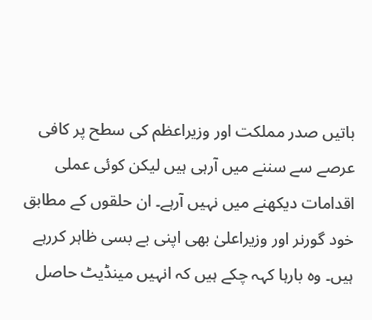باتیں صدر مملکت اور وزیراعظم کی سطح پر کافی عرصے سے سننے میں آرہی ہیں لیکن کوئی عملی اقدامات دیکھنے میں نہیں آرہے۔ ان حلقوں کے مطابق خود گورنر اور وزیراعلیٰ بھی اپنی بے بسی ظاہر کررہے ہیں۔ وہ بارہا کہہ چکے ہیں کہ انہیں مینڈیٹ حاصل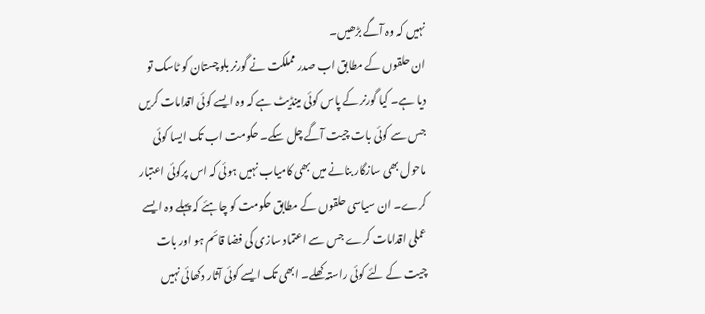نہیں کہ وہ آگے بڑھیں۔
ان حلقوں کے مطابق اب صدر مملکت نے گورنر بلوچستان کو ٹاسک تو دیا ہے۔ کیا گورنر کے پاس کوئی مینڈیٹ ہے کہ وہ ایسے کوئی اقدامات کریں جس سے کوئی بات چیت آگے چل سکے۔ حکومت اب تک ایسا کوئی ماحول بھی سازگار بنانے میں بھی کامیاب نہیں ہوئی کہ اس پرکوئی اعتبار کرے۔ ان سیاسی حلقوں کے مطابق حکومت کو چاہئے کہ پہلے وہ ایسے عملی اقدامات کرے جس سے اعتماد سازی کی فضا قائم ہو اور بات چیت کے لئے کوئی راستہ کھلے۔ ابھی تک ایسے کوئی آثار دکھائی نہیں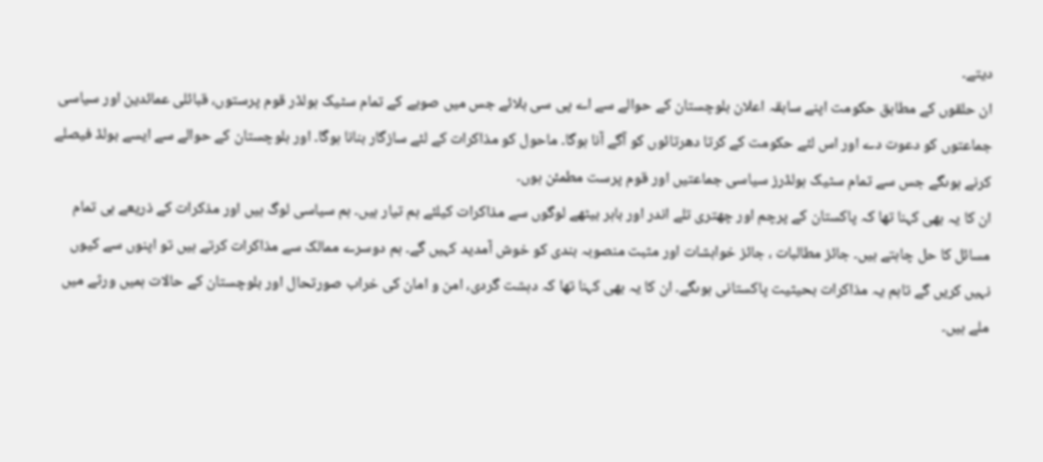دیتے۔
ان حلقوں کے مطابق حکومت اپنے سابقہ اعلان بلوچستان کے حوالے سے اے پی سی بلائے جس میں صوبے کے تمام سٹیک ہولڈر قوم پرستوں، قبائلی عمائدین اور سیاسی جماعتوں کو دعوت دے اور اس لئے حکومت کے کرتا دھرتائوں کو آگے آنا ہوگا۔ ماحول کو مذاکرات کے لئے سازگار بنانا ہوگا۔ اور بلوچستان کے حوالے سے ایسے بولڈ فیصلے کرنے ہوںگے جس سے تمام سٹیک ہولڈرز سیاسی جماعتیں اور قوم پرست مطمئن ہوں۔
ان کا یہ بھی کہنا تھا کہ پاکستان کے پرچم اور چھتری تلے اندر اور باہر بیٹھے لوگوں سے مذاکرات کیلئے ہم تیار ہیں۔ ہم سیاسی لوگ ہیں اور مذکرات کے ذریعے ہی تمام مسائل کا حل چاہتے ہیں۔ جائز مطالبات ، جائز خواہشات اور مثبت منصوبہ بندی کو خوش آمدید کہیں گے۔ ہم دوسرے ممالک سے مذاکرات کرتے ہیں تو اپنوں سے کیوں نہیں کریں گے تاہم یہ مذاکرات بحیثیت پاکستانی ہوںگے۔ ان کا یہ بھی کہنا تھا کہ دہشت گردی، امن و امان کی خراب صورتحال اور بلوچستان کے حالات ہمیں ورثے میں ملے ہیں۔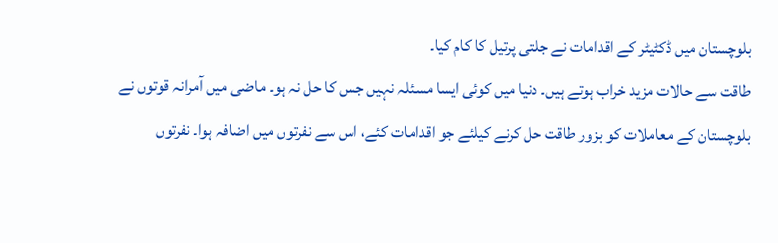بلوچستان میں ڈکٹیٹر کے اقدامات نے جلتی پرتیل کا کام کیا۔
طاقت سے حالات مزید خراب ہوتے ہیں۔ دنیا میں کوئی ایسا مسئلہ نہیں جس کا حل نہ ہو۔ ماضی میں آمرانہ قوتوں نے بلوچستان کے معاملات کو بزور طاقت حل کرنے کیلئے جو اقدامات کئے، اس سے نفرتوں میں اضافہ ہوا۔ نفرتوں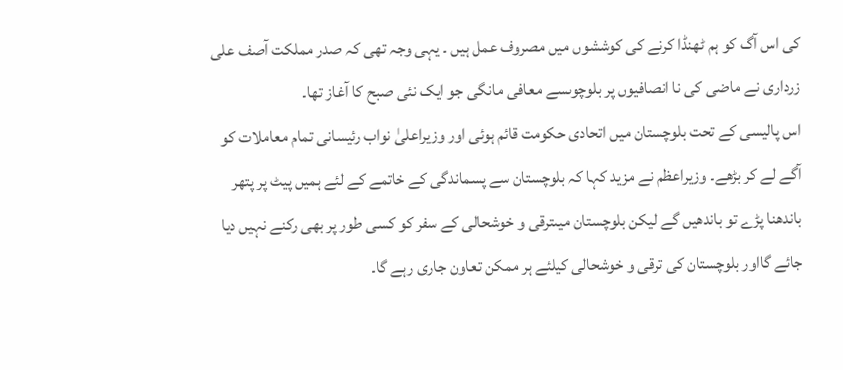کی اس آگ کو ہم ٹھنڈا کرنے کی کوششوں میں مصروف عمل ہیں ۔ یہی وجہ تھی کہ صدر مملکت آصف علی زرداری نے ماضی کی نا انصافیوں پر بلوچوںسے معافی مانگی جو ایک نئی صبح کا آغاز تھا۔
اس پالیسی کے تحت بلوچستان میں اتحادی حکومت قائم ہوئی اور وزیراعلیٰ نواب رئیسانی تمام معاملات کو آگے لے کر بڑھے۔ وزیراعظم نے مزید کہا کہ بلوچستان سے پسماندگی کے خاتمے کے لئے ہمیں پیٹ پر پتھر باندھنا پڑے تو باندھیں گے لیکن بلوچستان میںترقی و خوشحالی کے سفر کو کسی طور پر بھی رکنے نہیں دیا جائے گااور بلوچستان کی ترقی و خوشحالی کیلئے ہر ممکن تعاون جاری رہے گا۔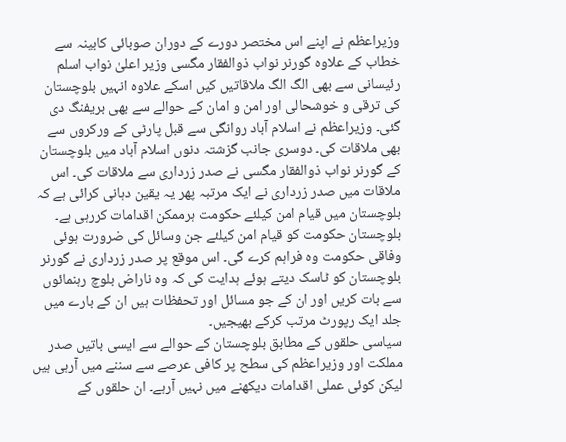وزیراعظم نے اپنے اس مختصر دورے کے دوران صوبائی کابینہ سے خطاب کے علاوہ گورنر نواب ذوالفقار مگسی وزیر اعلیٰ نواب اسلم رئیسانی سے بھی الگ الگ ملاقاتیں کیں اسکے علاوہ انہیں بلوچستان کی ترقی و خوشحالی اور امن و امان کے حوالے سے بھی بریفنگ دی گئی۔ وزیراعظم نے اسلام آباد روانگی سے قبل پارٹی کے ورکروں سے بھی ملاقات کی۔ دوسری جانب گزشتہ دنوں اسلام آباد میں بلوچستان کے گورنر نواب ذوالفقار مگسی نے صدر زرداری سے ملاقات کی۔ اس ملاقات میں صدر زرداری نے ایک مرتبہ پھر یہ یقین دہانی کرائی ہے کہ بلوچستان میں قیام امن کیلئے حکومت ہرممکن اقدامات کررہی ہے۔
بلوچستان حکومت کو قیام امن کیلئے جن وسائل کی ضرورت ہوئی وفاقی حکومت وہ فراہم کرے گی۔ اس موقع پر صدر زرداری نے گورنر بلوچستان کو ٹاسک دیتے ہوئے ہدایت کی کہ وہ ناراض بلوچ رہنمائوں سے بات کریں اور ان کے جو مسائل اور تحفظات ہیں ان کے بارے میں جلد ایک رپورٹ مرتب کرکے بھیجیں۔
سیاسی حلقوں کے مطابق بلوچستان کے حوالے سے ایسی باتیں صدر مملکت اور وزیراعظم کی سطح پر کافی عرصے سے سننے میں آرہی ہیں لیکن کوئی عملی اقدامات دیکھنے میں نہیں آرہے۔ ان حلقوں کے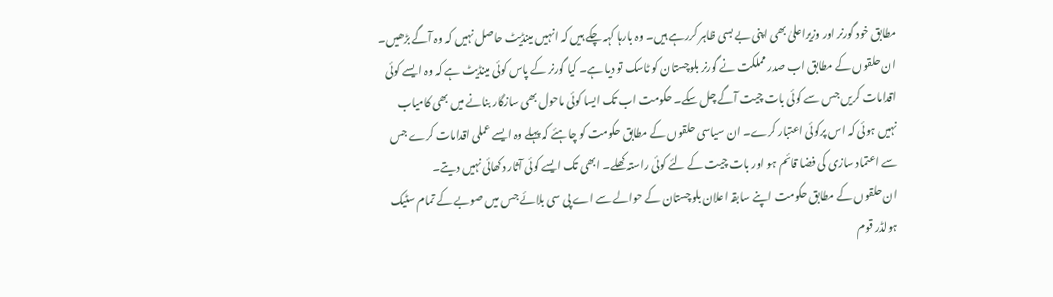مطابق خود گورنر اور وزیراعلیٰ بھی اپنی بے بسی ظاہر کررہے ہیں۔ وہ بارہا کہہ چکے ہیں کہ انہیں مینڈیٹ حاصل نہیں کہ وہ آگے بڑھیں۔
ان حلقوں کے مطابق اب صدر مملکت نے گورنر بلوچستان کو ٹاسک تو دیا ہے۔ کیا گورنر کے پاس کوئی مینڈیٹ ہے کہ وہ ایسے کوئی اقدامات کریں جس سے کوئی بات چیت آگے چل سکے۔ حکومت اب تک ایسا کوئی ماحول بھی سازگار بنانے میں بھی کامیاب نہیں ہوئی کہ اس پرکوئی اعتبار کرے۔ ان سیاسی حلقوں کے مطابق حکومت کو چاہئے کہ پہلے وہ ایسے عملی اقدامات کرے جس سے اعتماد سازی کی فضا قائم ہو اور بات چیت کے لئے کوئی راستہ کھلے۔ ابھی تک ایسے کوئی آثار دکھائی نہیں دیتے۔
ان حلقوں کے مطابق حکومت اپنے سابقہ اعلان بلوچستان کے حوالے سے اے پی سی بلائے جس میں صوبے کے تمام سٹیک ہولڈر قوم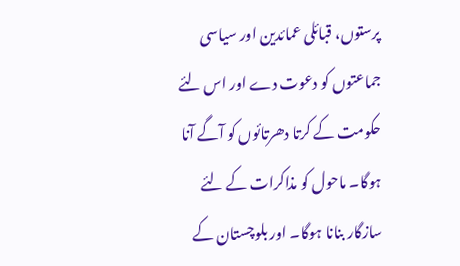پرستوں، قبائلی عمائدین اور سیاسی جماعتوں کو دعوت دے اور اس لئے حکومت کے کرتا دھرتائوں کو آگے آنا ہوگا۔ ماحول کو مذاکرات کے لئے سازگار بنانا ہوگا۔ اور بلوچستان کے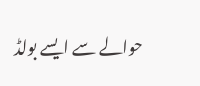حوالے سے ایسے بولڈ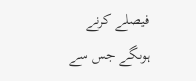فیصلے کرنے ہوںگے جس سے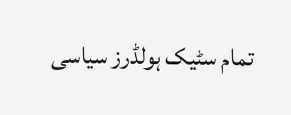تمام سٹیک ہولڈرز سیاسی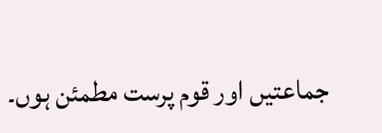جماعتیں اور قوم پرست مطمئن ہوں۔